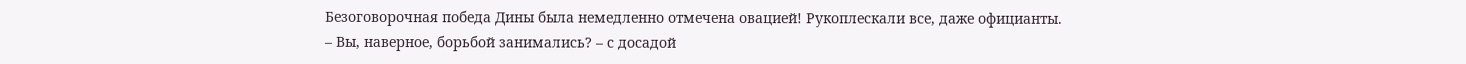Безоговорочная победа Дины была немедленно отмечена овацией! Рукоплескали все, даже официанты.
– Вы, наверное, борьбой занимались? – с досадой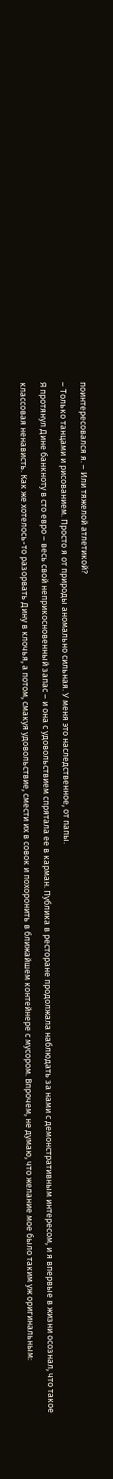поинтересовался я. – Или тяжелой атлетикой?
– Только танцами и рисованием. Просто я от природы аномально сильная. У меня это наследственное, от папы.
Я протянул Дине банкноту в сто евро – весь свой неприкосновенный запас – и она с удовольствием спрятала ее в карман. Публика в ресторане продолжала наблюдать за нами с демонстративным интересом, и я впервые в жизни осознал, что такое классовая ненависть. Как же хотелось-то разорвать Дину в клочья, а потом, смакуя удовольствие, смести их в совок и похоронить в ближайшем контейнере с мусором. Впрочем, не думаю, что желание мое было таким уж оригинальным: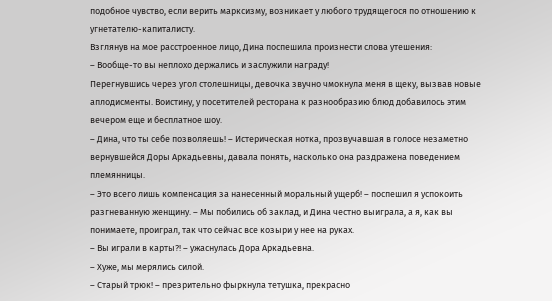подобное чувство, если верить марксизму, возникает у любого трудящегося по отношению к угнетателю-капиталисту.
Взглянув на мое расстроенное лицо, Дина поспешила произнести слова утешения:
– Вообще-то вы неплохо держались и заслужили награду!
Перегнувшись через угол столешницы, девочка звучно чмокнула меня в щеку, вызвав новые аплодисменты. Воистину, у посетителей ресторана к разнообразию блюд добавилось этим вечером еще и бесплатное шоу.
– Дина, что ты себе позволяешь! – Истерическая нотка, прозвучавшая в голосе незаметно вернувшейся Доры Аркадьевны, давала понять, насколько она раздражена поведением племянницы.
– Это всего лишь компенсация за нанесенный моральный ущерб! – поспешил я успокоить разгневанную женщину. – Мы побились об заклад, и Дина честно выиграла, а я, как вы понимаете, проиграл, так что сейчас все козыри у нее на руках.
– Вы играли в карты?! – ужаснулась Дора Аркадьевна.
– Хуже, мы мерялись силой.
– Старый трюк! – презрительно фыркнула тетушка, прекрасно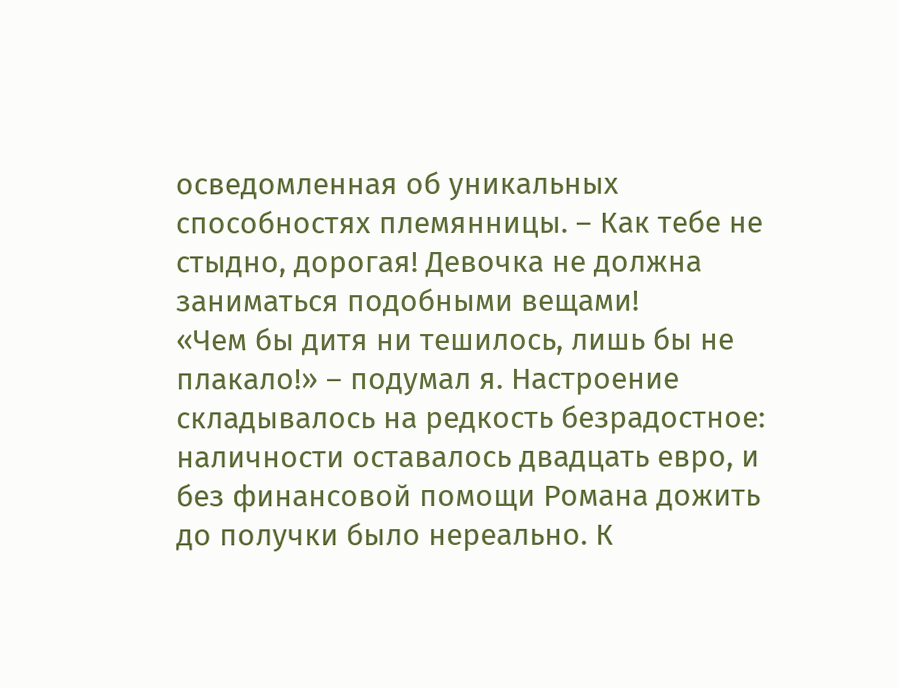осведомленная об уникальных способностях племянницы. – Как тебе не стыдно, дорогая! Девочка не должна заниматься подобными вещами!
«Чем бы дитя ни тешилось, лишь бы не плакало!» – подумал я. Настроение складывалось на редкость безрадостное: наличности оставалось двадцать евро, и без финансовой помощи Романа дожить до получки было нереально. К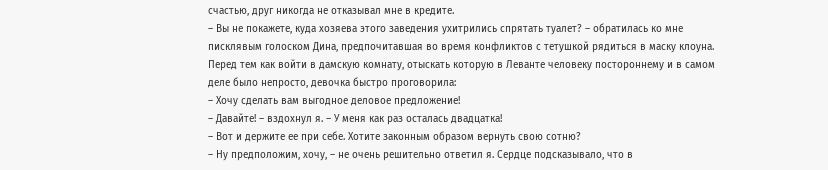счастью, друг никогда не отказывал мне в кредите.
– Вы не покажете, куда хозяева этого заведения ухитрились спрятать туалет? – обратилась ко мне писклявым голоском Дина, предпочитавшая во время конфликтов с тетушкой рядиться в маску клоуна.
Перед тем как войти в дамскую комнату, отыскать которую в Леванте человеку постороннему и в самом деле было непросто, девочка быстро проговорила:
– Хочу сделать вам выгодное деловое предложение!
– Давайте! – вздохнул я. – У меня как раз осталась двадцатка!
– Вот и держите ее при себе. Хотите законным образом вернуть свою сотню?
– Ну предположим, хочу, – не очень решительно ответил я. Сердце подсказывало, что в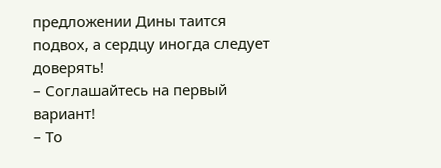предложении Дины таится подвох, а сердцу иногда следует доверять!
– Соглашайтесь на первый вариант!
– То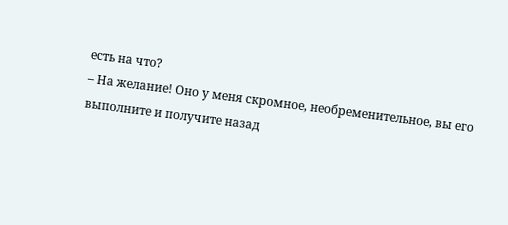есть на что?
– На желание! Оно у меня скромное, необременительное, вы его выполните и получите назад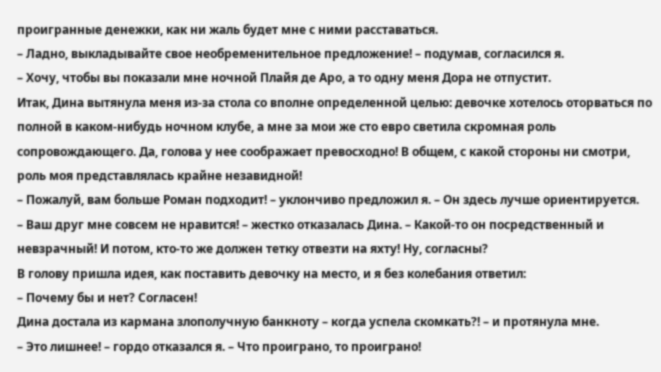проигранные денежки, как ни жаль будет мне с ними расставаться.
– Ладно, выкладывайте свое необременительное предложение! – подумав, согласился я.
– Хочу, чтобы вы показали мне ночной Плайя де Аро, а то одну меня Дора не отпустит.
Итак, Дина вытянула меня из-за стола со вполне определенной целью: девочке хотелось оторваться по полной в каком-нибудь ночном клубе, а мне за мои же сто евро светила скромная роль сопровождающего. Да, голова у нее соображает превосходно! В общем, с какой стороны ни смотри, роль моя представлялась крайне незавидной!
– Пожалуй, вам больше Роман подходит! – уклончиво предложил я. – Он здесь лучше ориентируется.
– Ваш друг мне совсем не нравится! – жестко отказалась Дина. – Какой-то он посредственный и невзрачный! И потом, кто-то же должен тетку отвезти на яхту! Ну, согласны?
В голову пришла идея, как поставить девочку на место, и я без колебания ответил:
– Почему бы и нет? Согласен!
Дина достала из кармана злополучную банкноту – когда успела скомкать?! – и протянула мне.
– Это лишнее! – гордо отказался я. – Что проиграно, то проиграно!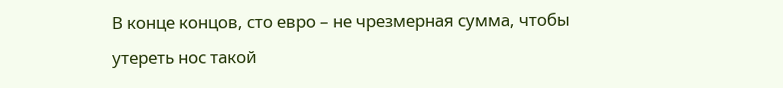В конце концов, сто евро – не чрезмерная сумма, чтобы утереть нос такой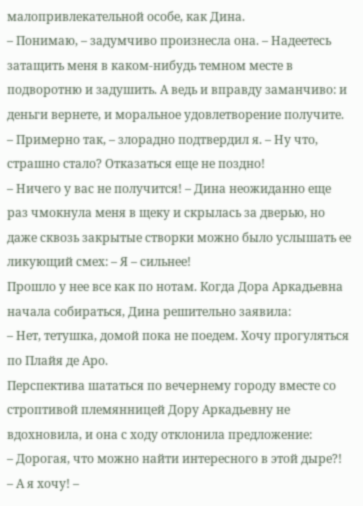малопривлекательной особе, как Дина.
– Понимаю, – задумчиво произнесла она. – Надеетесь затащить меня в каком-нибудь темном месте в подворотню и задушить. А ведь и вправду заманчиво: и деньги вернете, и моральное удовлетворение получите.
– Примерно так, – злорадно подтвердил я. – Ну что, страшно стало? Отказаться еще не поздно!
– Ничего у вас не получится! – Дина неожиданно еще раз чмокнула меня в щеку и скрылась за дверью, но даже сквозь закрытые створки можно было услышать ее ликующий смех: – Я – сильнее!
Прошло у нее все как по нотам. Когда Дора Аркадьевна начала собираться, Дина решительно заявила:
– Нет, тетушка, домой пока не поедем. Хочу прогуляться по Плайя де Аро.
Перспектива шататься по вечернему городу вместе со строптивой племянницей Дору Аркадьевну не вдохновила, и она с ходу отклонила предложение:
– Дорогая, что можно найти интересного в этой дыре?!
– А я хочу! –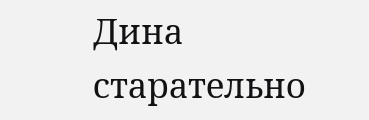Дина старательно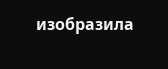изобразила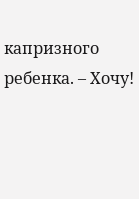капризного ребенка. – Хочу!